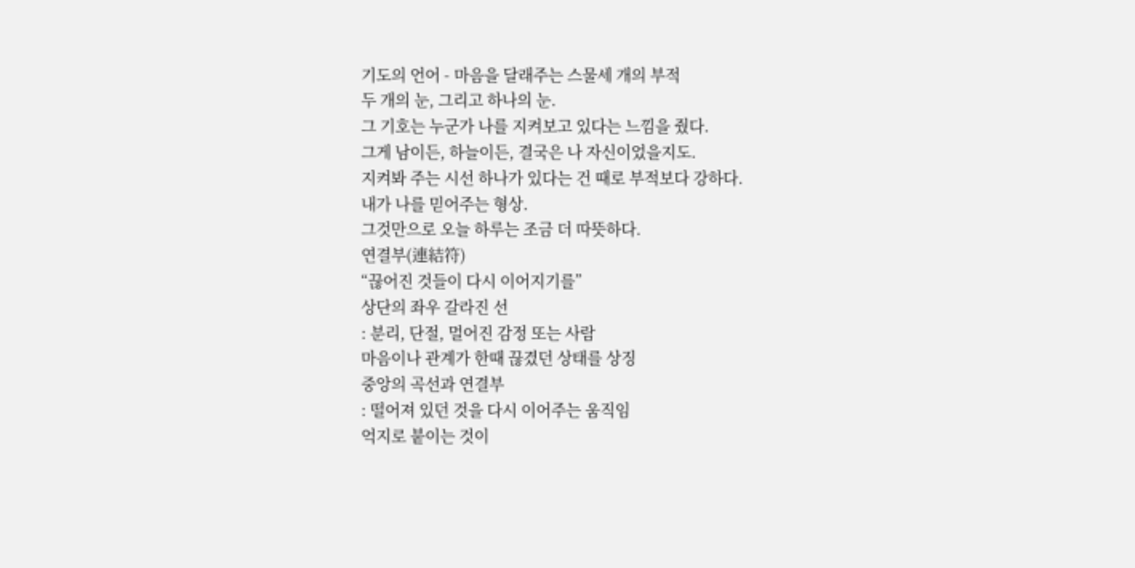기도의 언어 - 마음을 달래주는 스물세 개의 부적
두 개의 눈, 그리고 하나의 눈.
그 기호는 누군가 나를 지켜보고 있다는 느낌을 줬다.
그게 남이든, 하늘이든, 결국은 나 자신이었을지도.
지켜봐 주는 시선 하나가 있다는 건 때로 부적보다 강하다.
내가 나를 믿어주는 형상.
그것만으로 오늘 하루는 조금 더 따뜻하다.
연결부(連結符)
“끊어진 것들이 다시 이어지기를”
상단의 좌우 갈라진 선
: 분리, 단절, 멀어진 감정 또는 사람
마음이나 관계가 한때 끊겼던 상태를 상징
중앙의 곡선과 연결부
: 떨어져 있던 것을 다시 이어주는 움직임
억지로 붙이는 것이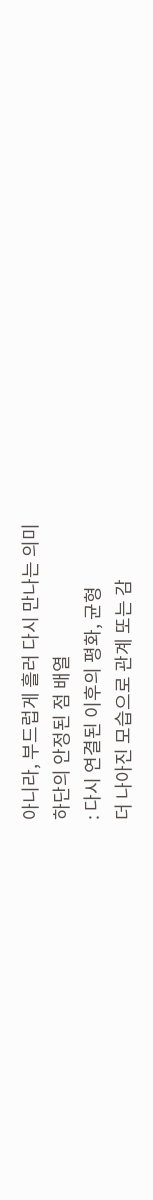아니라, 부드럽게 흘러 다시 만나는 의미
하단의 안정된 점 배열
: 다시 연결된 이후의 평화, 균형
더 나아진 모습으로 관계 또는 감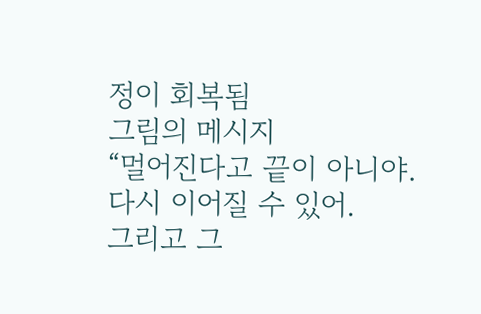정이 회복됨
그림의 메시지
“멀어진다고 끝이 아니야.
다시 이어질 수 있어.
그리고 그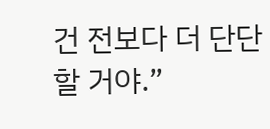건 전보다 더 단단할 거야.”